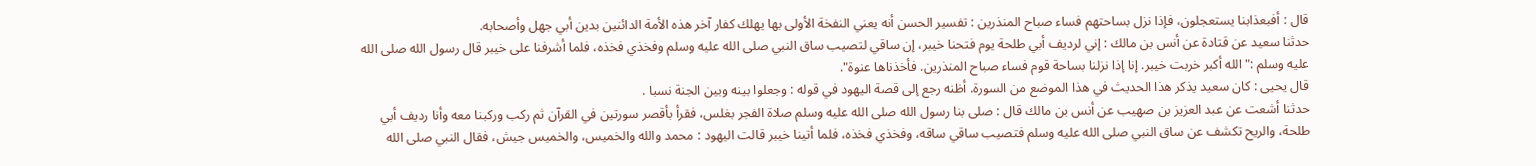قال : أفبعذابنا يستعجلون، فإذا نزل بساحتهم فساء صباح المنذرين : تفسير الحسن أنه يعني النفخة الأولى بها يهلك كفار آخر هذه الأمة الدائنين بدين أبي جهل وأصحابه.
حدثنا سعيد عن قتادة عن أنس بن مالك : إني لرديف أبي طلحة يوم فتحنا خيبر، إن ساقي لتصيب ساق النبي صلى الله عليه وسلم وفخذي فخذه، فلما أشرفنا على خيبر قال رسول الله صلى الله عليه وسلم :"الله أكبر خربت خيبر. إنا إذا نزلنا بساحة قوم فساء صباح المنذرين. فأخذناها عنوة".
قال يحيى : كان سعيد يذكر هذا الحديث في هذا الموضع من السورة. أظنه رجع إلى قصة اليهود في قوله : وجعلوا بينه وبين الجنة نسبا .
حدثنا أشعت عن عبد العزيز بن صهيب عن أنس بن مالك قال : صلى بنا رسول الله صلى الله عليه وسلم صلاة الفجر بغلس، فقرأ بأقصر سورتين في القرآن ثم ركب وركبنا معه وأنا رديف أبي طلحة، والريح تكشف عن ساق النبي صلى الله عليه وسلم فتصيب ساقي ساقه، وفخذي فخذه، فلما أتينا خيبر قالت اليهود : محمد والله والخميس، والخميس جيش، فقال النبي صلى الله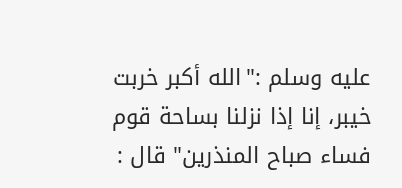عليه وسلم :"الله أكبر خربت خيبر، إنا إذا نزلنا بساحة قوم فساء صباح المنذرين" قال :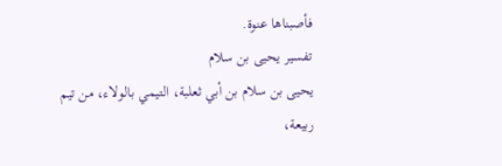فأصبناها عنوة.
تفسير يحيى بن سلام
يحيى بن سلام بن أبي ثعلبة، التيمي بالولاء، من تيم ربيعة،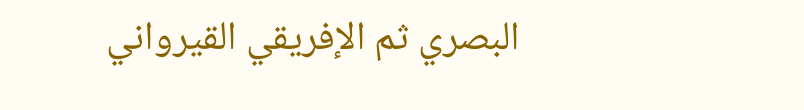البصري ثم الإفريقي القيرواني